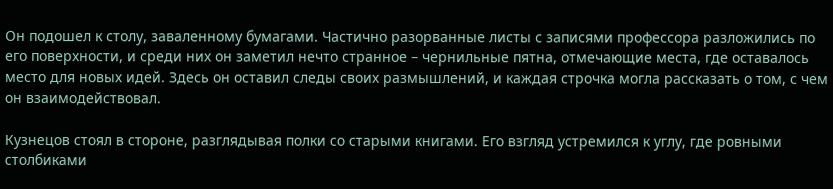Он подошел к столу, заваленному бумагами. Частично разорванные листы с записями профессора разложились по его поверхности, и среди них он заметил нечто странное – чернильные пятна, отмечающие места, где оставалось место для новых идей. Здесь он оставил следы своих размышлений, и каждая строчка могла рассказать о том, с чем он взаимодействовал.

Кузнецов стоял в стороне, разглядывая полки со старыми книгами. Его взгляд устремился к углу, где ровными столбиками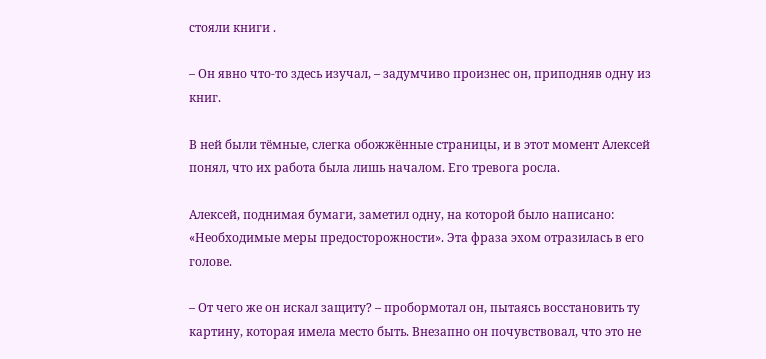стояли книги .

– Он явно что-то здесь изучал, – задумчиво произнес он, приподняв одну из книг.

В ней были тёмные, слегка обожжённые страницы, и в этот момент Алексей понял, что их работа была лишь началом. Его тревога росла.

Алексей, поднимая бумаги, заметил одну, на которой было написано: «Необходимые меры предосторожности». Эта фраза эхом отразилась в его голове.

– От чего же он искал защиту? – пробормотал он, пытаясь восстановить ту картину, которая имела место быть. Внезапно он почувствовал, что это не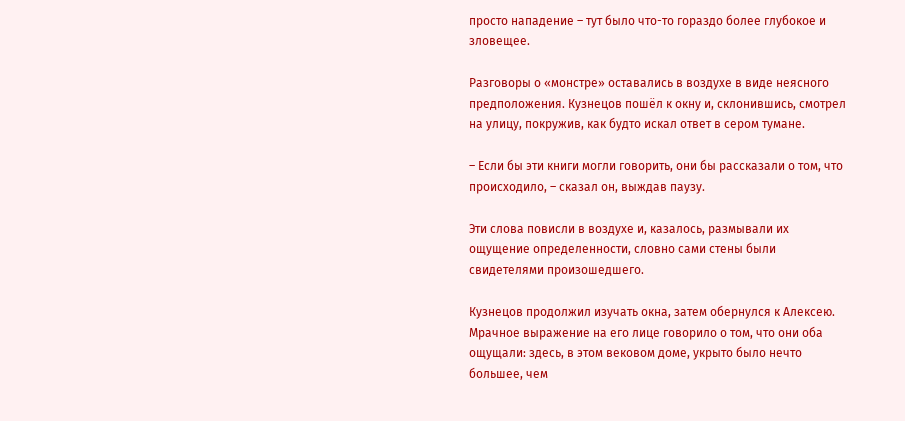просто нападение – тут было что-то гораздо более глубокое и зловещее.

Разговоры о «монстре» оставались в воздухе в виде неясного предположения. Кузнецов пошёл к окну и, склонившись, смотрел на улицу, покружив, как будто искал ответ в сером тумане.

– Если бы эти книги могли говорить, они бы рассказали о том, что происходило, – сказал он, выждав паузу.

Эти слова повисли в воздухе и, казалось, размывали их ощущение определенности, словно сами стены были свидетелями произошедшего.

Кузнецов продолжил изучать окна, затем обернулся к Алексею. Мрачное выражение на его лице говорило о том, что они оба ощущали: здесь, в этом вековом доме, укрыто было нечто большее, чем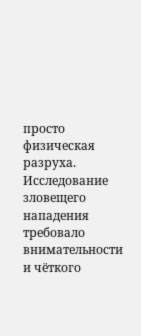просто физическая разруха. Исследование зловещего нападения требовало внимательности и чёткого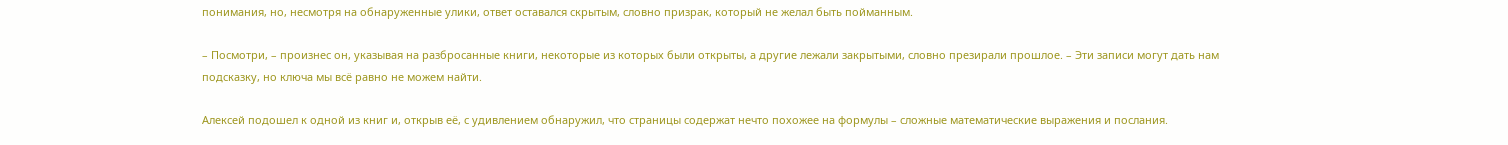понимания, но, несмотря на обнаруженные улики, ответ оставался скрытым, словно призрак, который не желал быть пойманным.

– Посмотри, – произнес он, указывая на разбросанные книги, некоторые из которых были открыты, а другие лежали закрытыми, словно презирали прошлое. – Эти записи могут дать нам подсказку, но ключа мы всё равно не можем найти.

Алексей подошел к одной из книг и, открыв её, с удивлением обнаружил, что страницы содержат нечто похожее на формулы – сложные математические выражения и послания.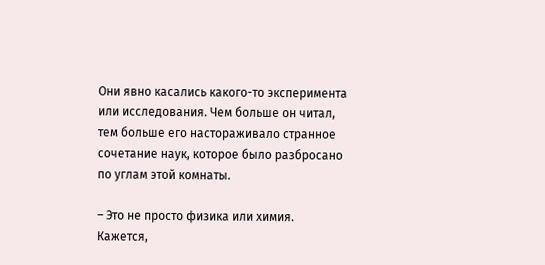Они явно касались какого-то эксперимента или исследования. Чем больше он читал, тем больше его настораживало странное сочетание наук, которое было разбросано по углам этой комнаты.

– Это не просто физика или химия. Кажется,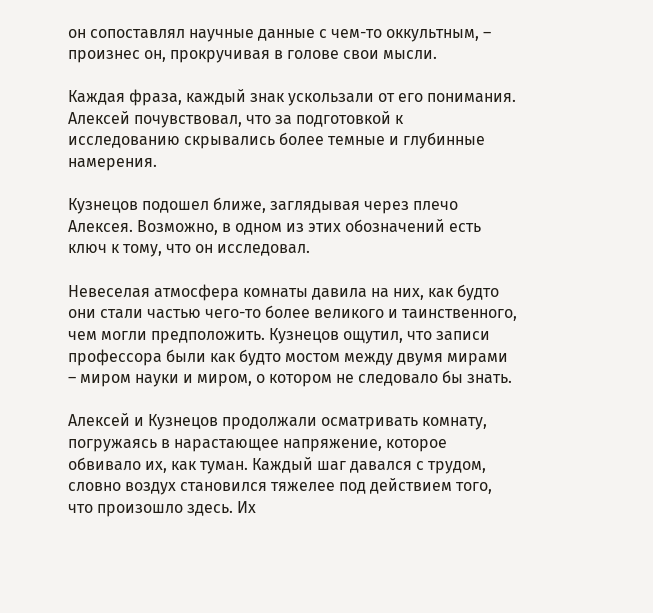он сопоставлял научные данные с чем-то оккультным, – произнес он, прокручивая в голове свои мысли.

Каждая фраза, каждый знак ускользали от его понимания. Алексей почувствовал, что за подготовкой к исследованию скрывались более темные и глубинные намерения.

Кузнецов подошел ближе, заглядывая через плечо Алексея. Возможно, в одном из этих обозначений есть ключ к тому, что он исследовал.

Невеселая атмосфера комнаты давила на них, как будто они стали частью чего-то более великого и таинственного, чем могли предположить. Кузнецов ощутил, что записи профессора были как будто мостом между двумя мирами – миром науки и миром, о котором не следовало бы знать.

Алексей и Кузнецов продолжали осматривать комнату, погружаясь в нарастающее напряжение, которое обвивало их, как туман. Каждый шаг давался с трудом, словно воздух становился тяжелее под действием того, что произошло здесь. Их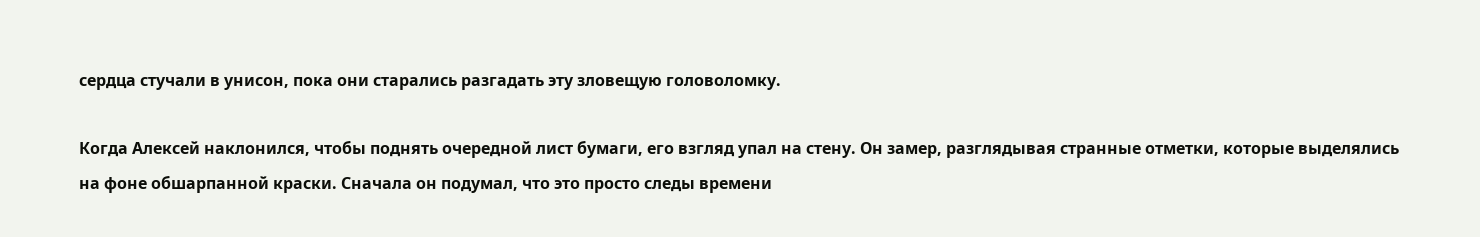сердца стучали в унисон, пока они старались разгадать эту зловещую головоломку.

Когда Алексей наклонился, чтобы поднять очередной лист бумаги, его взгляд упал на стену. Он замер, разглядывая странные отметки, которые выделялись на фоне обшарпанной краски. Сначала он подумал, что это просто следы времени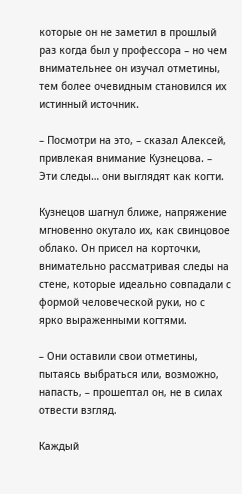которые он не заметил в прошлый раз когда был у профессора – но чем внимательнее он изучал отметины, тем более очевидным становился их истинный источник.

– Посмотри на это, – сказал Алексей, привлекая внимание Кузнецова. – Эти следы… они выглядят как когти.

Кузнецов шагнул ближе, напряжение мгновенно окутало их, как свинцовое облако. Он присел на корточки, внимательно рассматривая следы на стене, которые идеально совпадали с формой человеческой руки, но с ярко выраженными когтями.

– Они оставили свои отметины, пытаясь выбраться или, возможно, напасть, – прошептал он, не в силах отвести взгляд.

Каждый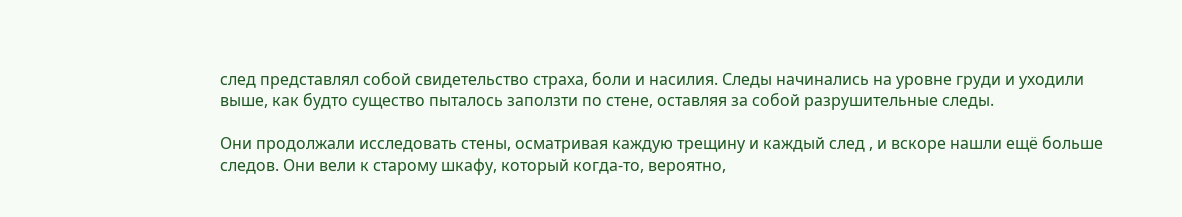след представлял собой свидетельство страха, боли и насилия. Следы начинались на уровне груди и уходили выше, как будто существо пыталось заползти по стене, оставляя за собой разрушительные следы.

Они продолжали исследовать стены, осматривая каждую трещину и каждый след , и вскоре нашли ещё больше следов. Они вели к старому шкафу, который когда-то, вероятно,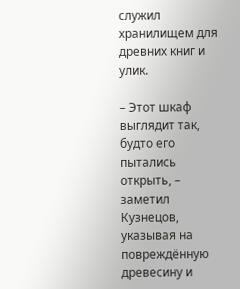служил хранилищем для древних книг и улик.

– Этот шкаф выглядит так, будто его пытались открыть, – заметил Кузнецов, указывая на повреждённую древесину и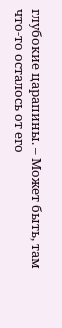глубокие царапины. – Может быть, там что-то осталось от его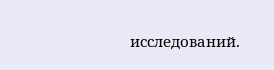исследований.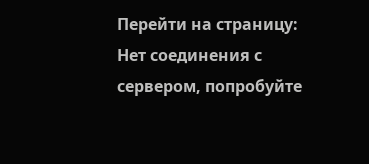Перейти на страницу:
Нет соединения с сервером, попробуйте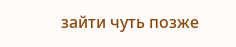зайти чуть позже